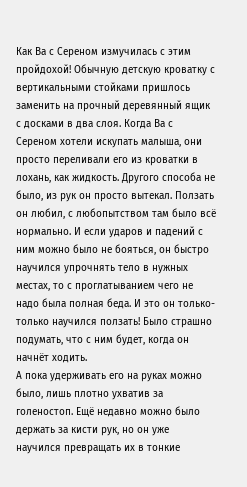Как Ва с Сереном измучилась с этим пройдохой! Обычную детскую кроватку с вертикальными стойками пришлось заменить на прочный деревянный ящик с досками в два слоя. Когда Ва с Сереном хотели искупать малыша, они просто переливали его из кроватки в лохань, как жидкость. Другого способа не было, из рук он просто вытекал. Ползать он любил, с любопытством там было всё нормально. И если ударов и падений с ним можно было не бояться, он быстро научился упрочнять тело в нужных местах, то с проглатыванием чего не надо была полная беда. И это он только-только научился ползать! Было страшно подумать, что с ним будет, когда он начнёт ходить.
А пока удерживать его на руках можно было, лишь плотно ухватив за голеностоп. Ещё недавно можно было держать за кисти рук, но он уже научился превращать их в тонкие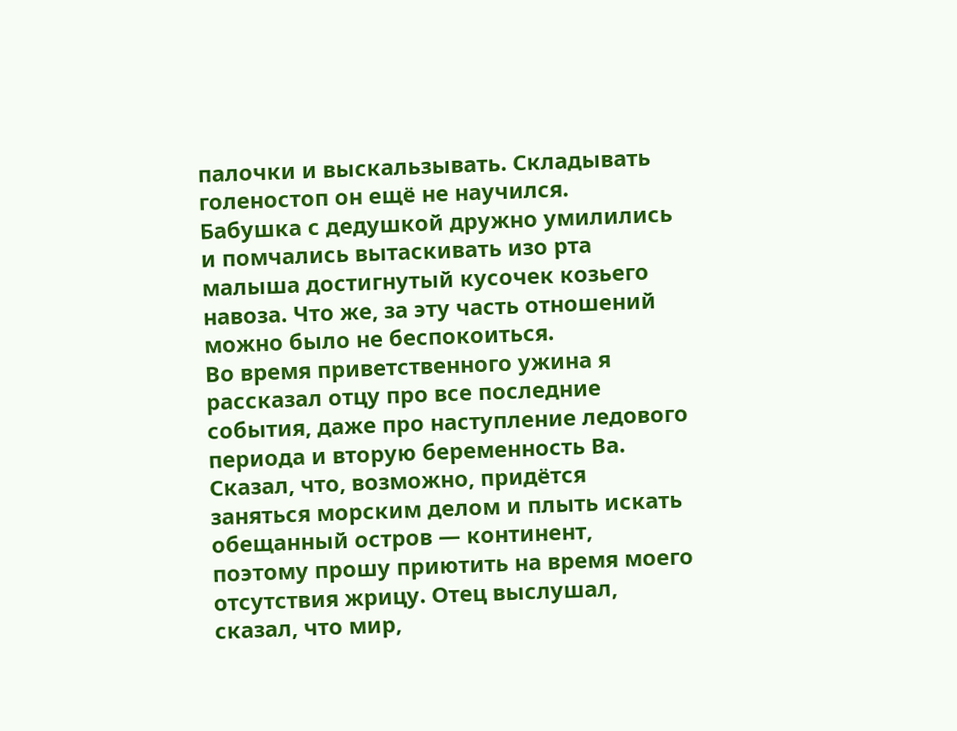палочки и выскальзывать. Складывать голеностоп он ещё не научился.
Бабушка с дедушкой дружно умилились и помчались вытаскивать изо рта малыша достигнутый кусочек козьего навоза. Что же, за эту часть отношений можно было не беспокоиться.
Во время приветственного ужина я рассказал отцу про все последние события, даже про наступление ледового периода и вторую беременность Ва. Сказал, что, возможно, придётся заняться морским делом и плыть искать обещанный остров — континент, поэтому прошу приютить на время моего отсутствия жрицу. Отец выслушал, сказал, что мир,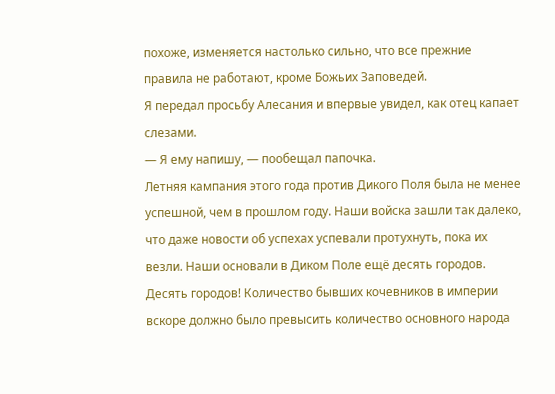похоже, изменяется настолько сильно, что все прежние правила не работают, кроме Божьих Заповедей.
Я передал просьбу Алесания и впервые увидел, как отец капает слезами.
— Я ему напишу, — пообещал папочка.
Летняя кампания этого года против Дикого Поля была не менее успешной, чем в прошлом году. Наши войска зашли так далеко, что даже новости об успехах успевали протухнуть, пока их везли. Наши основали в Диком Поле ещё десять городов.
Десять городов! Количество бывших кочевников в империи вскоре должно было превысить количество основного народа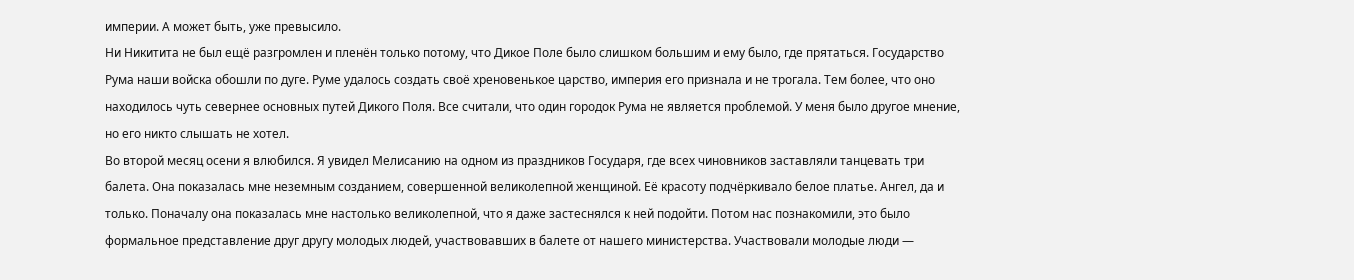империи. А может быть, уже превысило.
Ни Никитита не был ещё разгромлен и пленён только потому, что Дикое Поле было слишком большим и ему было, где прятаться. Государство Рума наши войска обошли по дуге. Руме удалось создать своё хреновенькое царство, империя его признала и не трогала. Тем более, что оно находилось чуть севернее основных путей Дикого Поля. Все считали, что один городок Рума не является проблемой. У меня было другое мнение, но его никто слышать не хотел.
Во второй месяц осени я влюбился. Я увидел Мелисанию на одном из праздников Государя, где всех чиновников заставляли танцевать три балета. Она показалась мне неземным созданием, совершенной великолепной женщиной. Её красоту подчёркивало белое платье. Ангел, да и только. Поначалу она показалась мне настолько великолепной, что я даже застеснялся к ней подойти. Потом нас познакомили, это было формальное представление друг другу молодых людей, участвовавших в балете от нашего министерства. Участвовали молодые люди —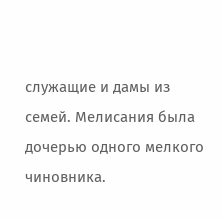служащие и дамы из семей. Мелисания была дочерью одного мелкого чиновника.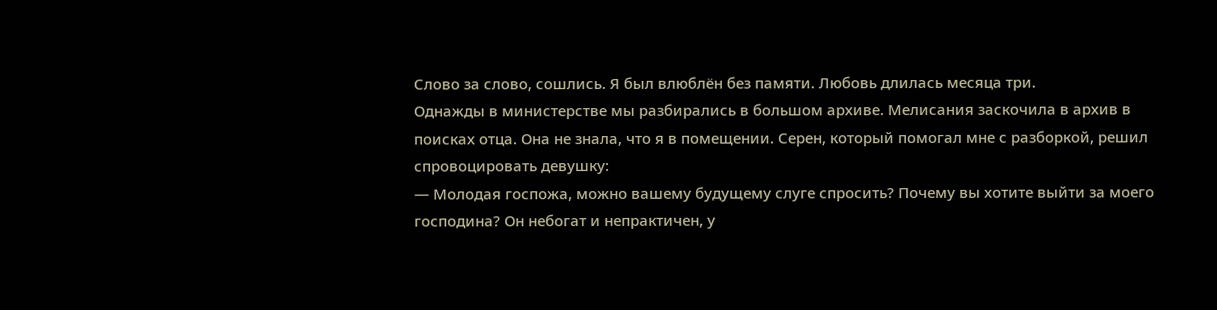Слово за слово, сошлись. Я был влюблён без памяти. Любовь длилась месяца три.
Однажды в министерстве мы разбирались в большом архиве. Мелисания заскочила в архив в поисках отца. Она не знала, что я в помещении. Серен, который помогал мне с разборкой, решил спровоцировать девушку:
— Молодая госпожа, можно вашему будущему слуге спросить? Почему вы хотите выйти за моего господина? Он небогат и непрактичен, у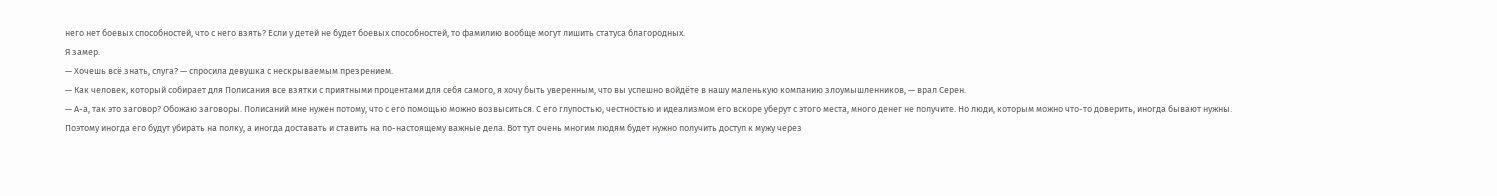него нет боевых способностей, что с него взять? Если у детей не будет боевых способностей, то фамилию вообще могут лишить статуса благородных.
Я замер.
— Хочешь всё знать, слуга? — спросила девушка с нескрываемым презрением.
— Как человек, который собирает для Полисания все взятки с приятными процентами для себя самого, я хочу быть уверенным, что вы успешно войдёте в нашу маленькую компанию злоумышленников, — врал Серен.
— А-а, так это заговор? Обожаю заговоры. Полисаний мне нужен потому, что с его помощью можно возвыситься. С его глупостью, честностью и идеализмом его вскоре уберут с этого места, много денег не получите. Но люди, которым можно что-то доверить, иногда бывают нужны. Поэтому иногда его будут убирать на полку, а иногда доставать и ставить на по-настоящему важные дела. Вот тут очень многим людям будет нужно получить доступ к мужу через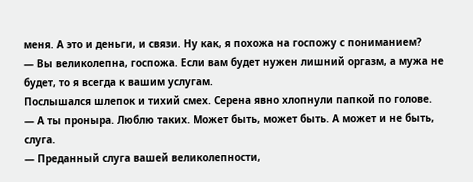меня. А это и деньги, и связи. Ну как, я похожа на госпожу с пониманием?
— Вы великолепна, госпожа. Если вам будет нужен лишний оргазм, а мужа не будет, то я всегда к вашим услугам.
Послышался шлепок и тихий смех. Серена явно хлопнули папкой по голове.
— А ты проныра. Люблю таких. Может быть, может быть. А может и не быть, слуга.
— Преданный слуга вашей великолепности,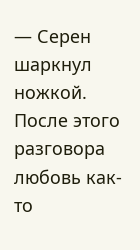— Серен шаркнул ножкой.
После этого разговора любовь как-то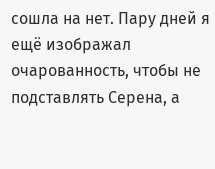сошла на нет. Пару дней я ещё изображал очарованность, чтобы не подставлять Серена, а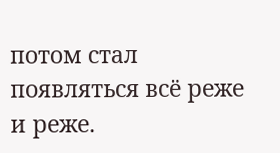потом стал появляться всё реже и реже.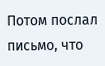Потом послал письмо, что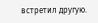встретил другую.